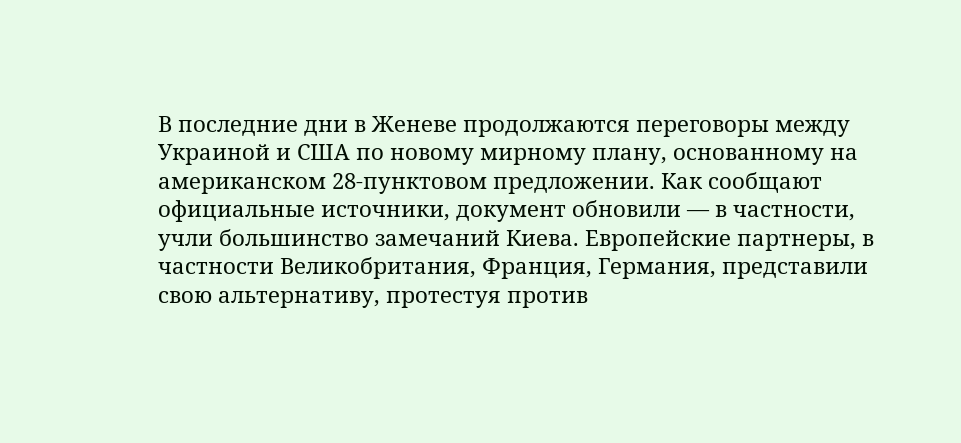В последние дни в Женеве продолжаются переговоры между Украиной и США по новому мирному плану, основанному на американском 28-пунктовом предложении. Как сообщают официальные источники, документ обновили — в частности, учли большинство замечаний Киева. Европейские партнеры, в частности Великобритания, Франция, Германия, представили свою альтернативу, протестуя против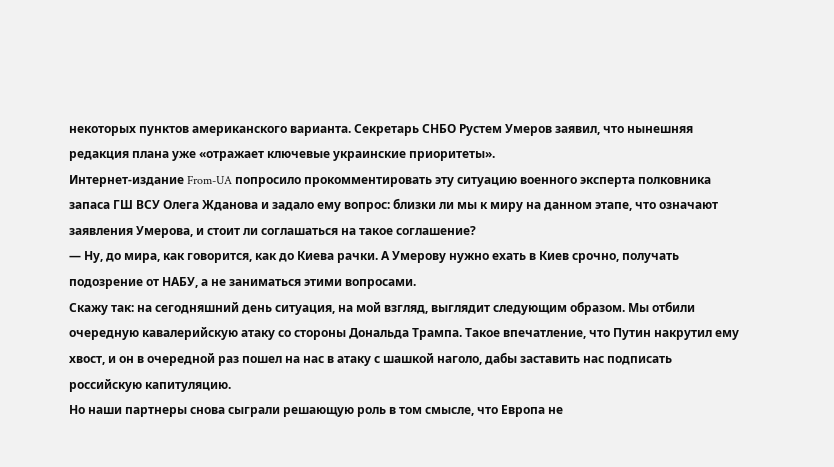некоторых пунктов американского варианта. Секретарь СНБО Рустем Умеров заявил, что нынешняя редакция плана уже «отражает ключевые украинские приоритеты».
Интернет-издание From-UA попросило прокомментировать эту ситуацию военного эксперта полковника запаса ГШ ВСУ Олега Жданова и задало ему вопрос: близки ли мы к миру на данном этапе, что означают заявления Умерова, и стоит ли соглашаться на такое соглашение?
— Ну, до мира, как говорится, как до Киева рачки. А Умерову нужно ехать в Киев срочно, получать подозрение от НАБУ, а не заниматься этими вопросами.
Скажу так: на сегодняшний день ситуация, на мой взгляд, выглядит следующим образом. Мы отбили очередную кавалерийскую атаку со стороны Дональда Трампа. Такое впечатление, что Путин накрутил ему хвост, и он в очередной раз пошел на нас в атаку с шашкой наголо, дабы заставить нас подписать российскую капитуляцию.
Но наши партнеры снова сыграли решающую роль в том смысле, что Европа не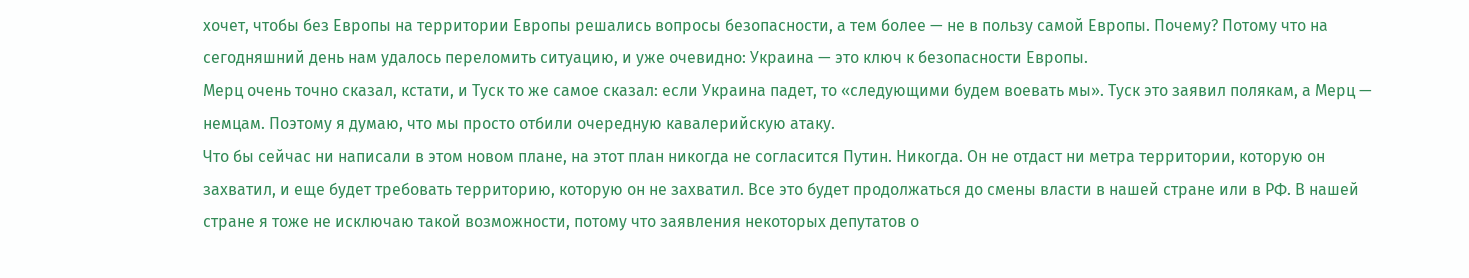хочет, чтобы без Европы на территории Европы решались вопросы безопасности, а тем более — не в пользу самой Европы. Почему? Потому что на сегодняшний день нам удалось переломить ситуацию, и уже очевидно: Украина — это ключ к безопасности Европы.
Мерц очень точно сказал, кстати, и Туск то же самое сказал: если Украина падет, то «следующими будем воевать мы». Туск это заявил полякам, а Мерц — немцам. Поэтому я думаю, что мы просто отбили очередную кавалерийскую атаку.
Что бы сейчас ни написали в этом новом плане, на этот план никогда не согласится Путин. Никогда. Он не отдаст ни метра территории, которую он захватил, и еще будет требовать территорию, которую он не захватил. Все это будет продолжаться до смены власти в нашей стране или в РФ. В нашей стране я тоже не исключаю такой возможности, потому что заявления некоторых депутатов о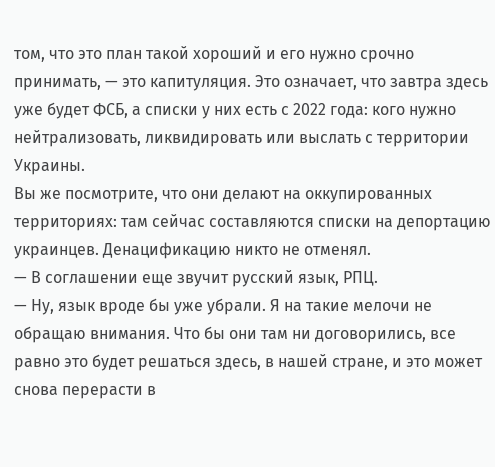том, что это план такой хороший и его нужно срочно принимать, — это капитуляция. Это означает, что завтра здесь уже будет ФСБ, а списки у них есть с 2022 года: кого нужно нейтрализовать, ликвидировать или выслать с территории Украины.
Вы же посмотрите, что они делают на оккупированных территориях: там сейчас составляются списки на депортацию украинцев. Денацификацию никто не отменял.
— В соглашении еще звучит русский язык, РПЦ.
— Ну, язык вроде бы уже убрали. Я на такие мелочи не обращаю внимания. Что бы они там ни договорились, все равно это будет решаться здесь, в нашей стране, и это может снова перерасти в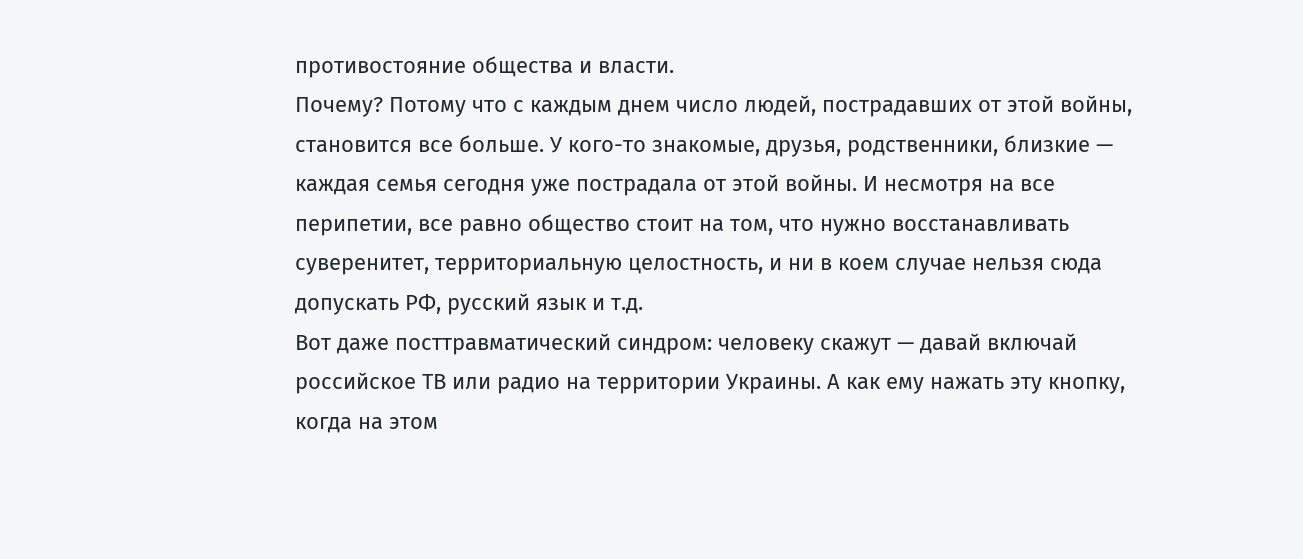противостояние общества и власти.
Почему? Потому что с каждым днем число людей, пострадавших от этой войны, становится все больше. У кого-то знакомые, друзья, родственники, близкие — каждая семья сегодня уже пострадала от этой войны. И несмотря на все перипетии, все равно общество стоит на том, что нужно восстанавливать суверенитет, территориальную целостность, и ни в коем случае нельзя сюда допускать РФ, русский язык и т.д.
Вот даже посттравматический синдром: человеку скажут — давай включай российское ТВ или радио на территории Украины. А как ему нажать эту кнопку, когда на этом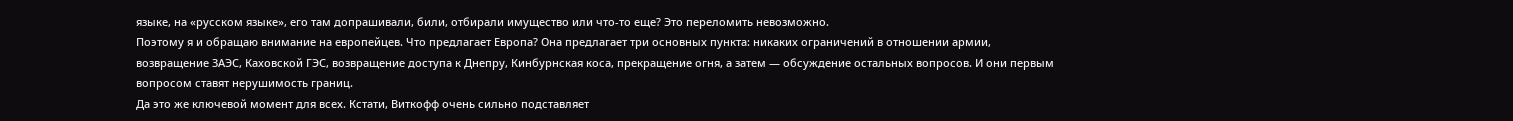языке, на «русском языке», его там допрашивали, били, отбирали имущество или что-то еще? Это переломить невозможно.
Поэтому я и обращаю внимание на европейцев. Что предлагает Европа? Она предлагает три основных пункта: никаких ограничений в отношении армии, возвращение ЗАЭС, Каховской ГЭС, возвращение доступа к Днепру, Кинбурнская коса, прекращение огня, а затем — обсуждение остальных вопросов. И они первым вопросом ставят нерушимость границ.
Да это же ключевой момент для всех. Кстати, Виткофф очень сильно подставляет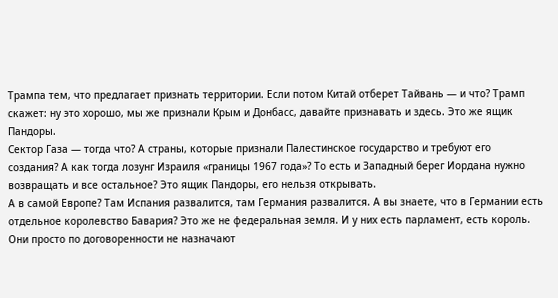Трампа тем, что предлагает признать территории. Если потом Китай отберет Тайвань — и что? Трамп скажет: ну это хорошо, мы же признали Крым и Донбасс, давайте признавать и здесь. Это же ящик Пандоры.
Сектор Газа — тогда что? А страны, которые признали Палестинское государство и требуют его создания? А как тогда лозунг Израиля «границы 1967 года»? То есть и Западный берег Иордана нужно возвращать и все остальное? Это ящик Пандоры, его нельзя открывать.
А в самой Европе? Там Испания развалится, там Германия развалится. А вы знаете, что в Германии есть отдельное королевство Бавария? Это же не федеральная земля. И у них есть парламент, есть король. Они просто по договоренности не назначают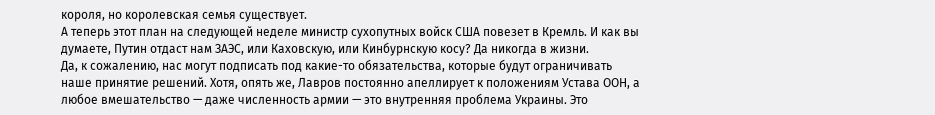короля, но королевская семья существует.
А теперь этот план на следующей неделе министр сухопутных войск США повезет в Кремль. И как вы думаете, Путин отдаст нам ЗАЭС, или Каховскую, или Кинбурнскую косу? Да никогда в жизни.
Да, к сожалению, нас могут подписать под какие-то обязательства, которые будут ограничивать наше принятие решений. Хотя, опять же, Лавров постоянно апеллирует к положениям Устава ООН, а любое вмешательство — даже численность армии — это внутренняя проблема Украины. Это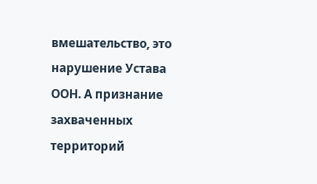вмешательство, это нарушение Устава ООН. А признание захваченных территорий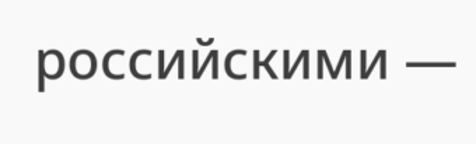российскими —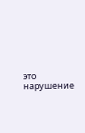это нарушение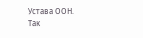Устава ООН.
Так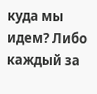куда мы идем? Либо каждый за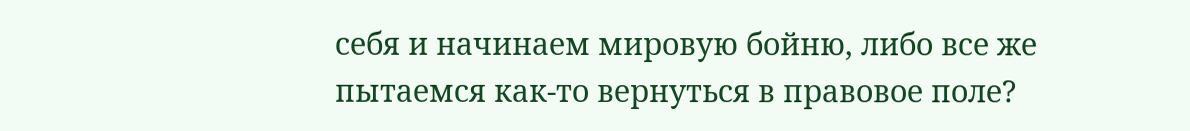себя и начинаем мировую бойню, либо все же пытаемся как-то вернуться в правовое поле?